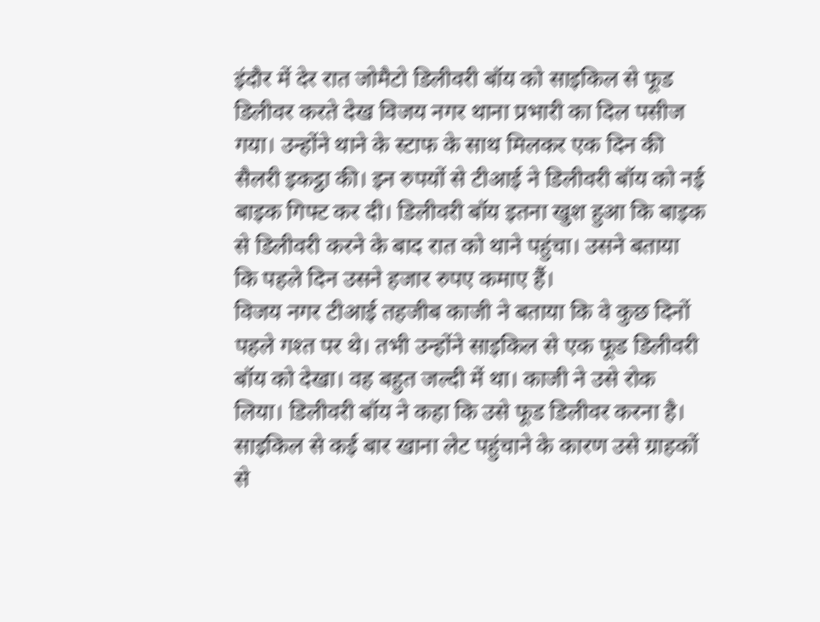इंदौर में देर रात जोमैटो डिलीवरी बॉय को साइकिल से फूड डिलीवर करते देख विजय नगर थाना प्रभारी का दिल पसीज गया। उन्होंने थाने के स्टाफ के साथ मिलकर एक दिन की सैलरी इकट्ठा की। इन रुपयों से टीआई ने डिलीवरी बॉय को नई बाइक गिफ्ट कर दी। डिलीवरी बॉय इतना खुश हुआ कि बाइक से डिलीवरी करने के बाद रात को थाने पहुंचा। उसने बताया कि पहले दिन उसने हजार रुपए कमाए हैं।
विजय नगर टीआई तहजीब काजी ने बताया कि वे कुछ दिनों पहले गश्त पर थे। तभी उन्होंने साइकिल से एक फूड डिलीवरी बॉय को देखा। वह बहुत जल्दी में था। काजी ने उसे रोक लिया। डिलीवरी बॉय ने कहा कि उसे फूड डिलीवर करना है। साइकिल से कई बार खाना लेट पहुंचाने के कारण उसे ग्राहकों से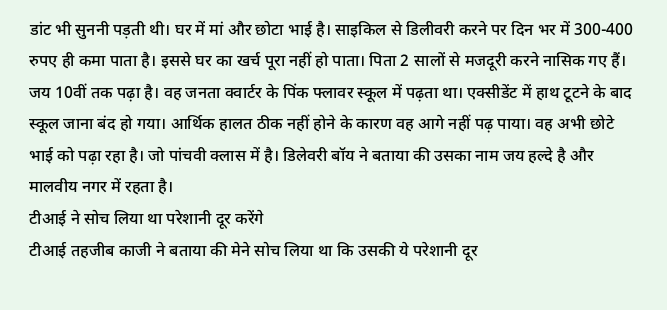डांट भी सुननी पड़ती थी। घर में मां और छोटा भाई है। साइकिल से डिलीवरी करने पर दिन भर में 300-400 रुपए ही कमा पाता है। इससे घर का खर्च पूरा नहीं हो पाता। पिता 2 सालों से मजदूरी करने नासिक गए हैं। जय 10वीं तक पढ़ा है। वह जनता क्वार्टर के पिंक फ्लावर स्कूल में पढ़ता था। एक्सीडेंट में हाथ टूटने के बाद स्कूल जाना बंद हो गया। आर्थिक हालत ठीक नहीं होने के कारण वह आगे नहीं पढ़ पाया। वह अभी छोटे भाई को पढ़ा रहा है। जो पांचवी क्लास में है। डिलेवरी बॉय ने बताया की उसका नाम जय हल्दे है और मालवीय नगर में रहता है।
टीआई ने सोच लिया था परेशानी दूर करेंगे
टीआई तहजीब काजी ने बताया की मेने सोच लिया था कि उसकी ये परेशानी दूर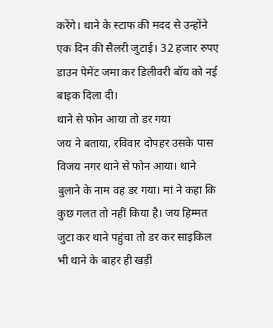करेंगे। थाने के स्टाफ की मदद से उन्होंने एक दिन की सैलरी जुटाई। 32 हजार रुपए डाउन पेमेंट जमा कर डिलीवरी बॉय को नई बाइक दिला दी।
थाने से फोन आया तो डर गया
जय ने बताया, रविवार दोपहर उसके पास विजय नगर थाने से फोन आया। थाने बुलाने के नाम वह डर गया। मां ने कहा कि कुछ गलत तो नहीं किया है। जय हिम्मत जुटा कर थाने पहुंचा तो डर कर साइकिल भी थाने के बाहर ही खड़ी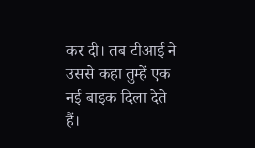कर दी। तब टीआई ने उससे कहा तुम्हें एक नई बाइक दिला देते हैं।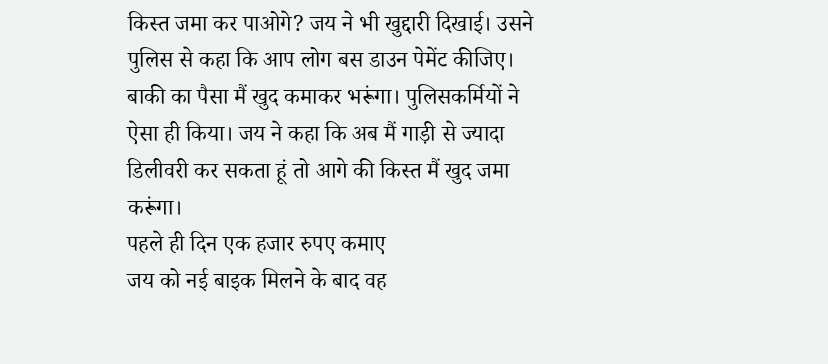किस्त जमा कर पाओगे? जय ने भी खुद्दारी दिखाई। उसने पुलिस से कहा कि आप लोग बस डाउन पेमेंट कीजिए। बाकी का पैसा मैं खुद कमाकर भरूंगा। पुलिसकर्मियों ने ऐसा ही किया। जय ने कहा कि अब मैं गाड़ी से ज्यादा डिलीवरी कर सकता हूं तो आगे की किस्त मैं खुद जमा करूंगा।
पहले ही दिन एक हजार रुपए कमाए
जय को नई बाइक मिलने के बाद वह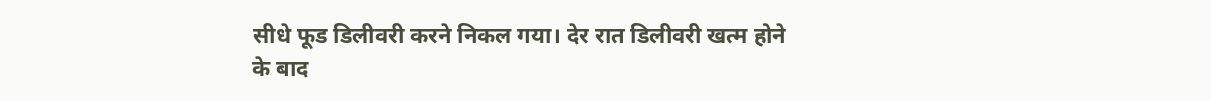सीधे फूड डिलीवरी करने निकल गया। देर रात डिलीवरी खत्म होने के बाद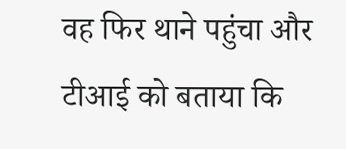वह फिर थाने पहुंचा और टीआई को बताया कि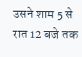उसने शाम 5 से रात 12 बजे तक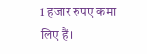1 हजार रुपए कमा लिए हैं।